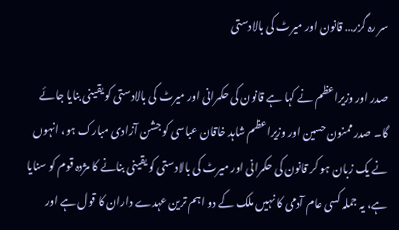سر رہ گزر… قانون اور میرٹ کی بالادستی

صدر اور وزیراعظم نے کہا ہے قانون کی حکمرانی اور میرٹ کی بالادستی کو یقینی بنایا جائے گا۔ صدر ممنون حسین اور وزیراعظم شاہد خاقان عباسی کو جشن آزادی مبارک ہو، انہوں نے یک زبان ہو کر قانون کی حکمرانی اور میرٹ کی بالادستی کو یقینی بنانے کا مژدہ قوم کو سنایا ہے، یہ جملہ کسی عام آدمی کا نہیں ملک کے دو اہم ترین عہدے داران کا قول ہے اور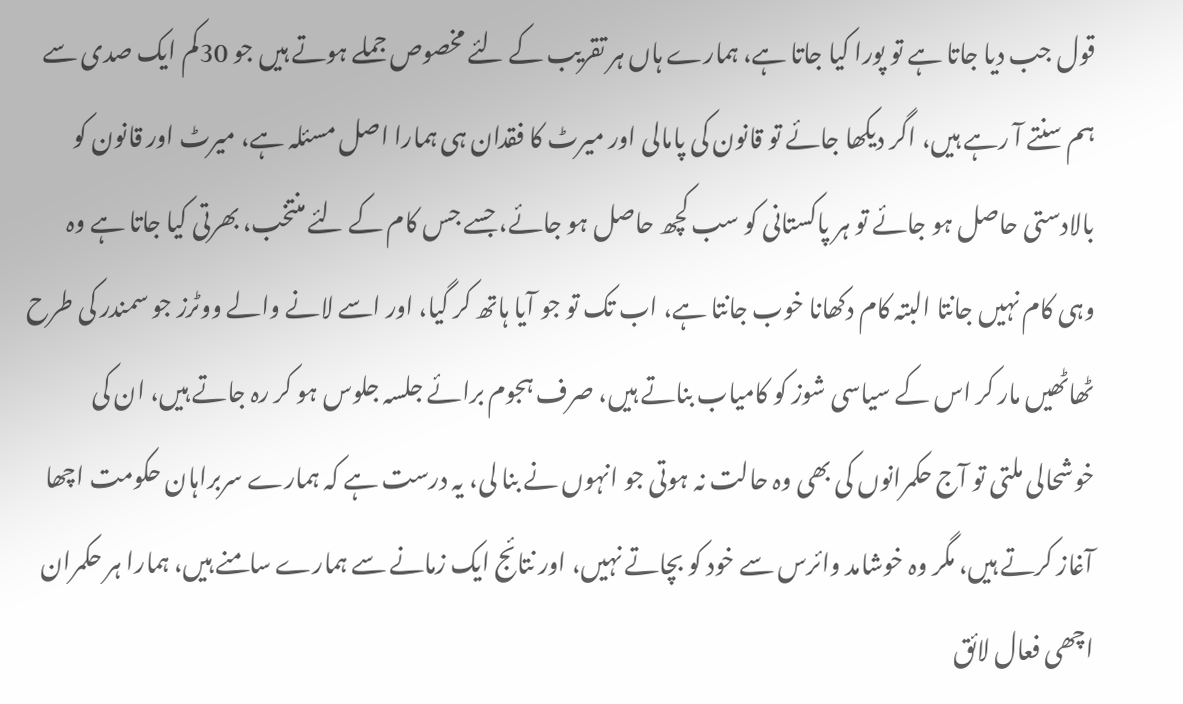قول جب دیا جاتا ہے تو پورا کیا جاتا ہے، ہمارے ہاں ہر تقریب کے لئے مخصوص جملے ہوتے ہیں جو 30کم ایک صدی سے ہم سنتے آ رہے ہیں، اگر دیکھا جائے تو قانون کی پامالی اور میرٹ کا فقدان ہی ہمارا اصل مسئلہ ہے، میرٹ اور قانون کو بالادستی حاصل ہو جائے تو ہر پاکستانی کو سب کچھ حاصل ہو جائے، جسے جس کام کے لئے منتخب، بھرتی کیا جاتا ہے وہ وہی کام نہیں جانتا البتہ کام دکھانا خوب جانتا ہے، اب تک تو جو آیا ہاتھ کر گیا، اور اسے لانے والے ووٹرز جو سمندر کی طرح ٹھاٹھیں مار کر اس کے سیاسی شوز کو کامیاب بناتے ہیں، صرف ہجوم برائے جلسہ جلوس ہو کر رہ جاتے ہیں، ان کی خوشحالی ملتی تو آج حکمرانوں کی بھی وہ حالت نہ ہوتی جو انہوں نے بنا لی، یہ درست ہے کہ ہمارے سربراہان حکومت اچھا آغاز کرتے ہیں، مگر وہ خوشامد وائرس سے خود کو بچاتے نہیں، اور نتائج ایک زمانے سے ہمارے سامنے ہیں، ہمارا ہر حکمران اچھی فعال لائق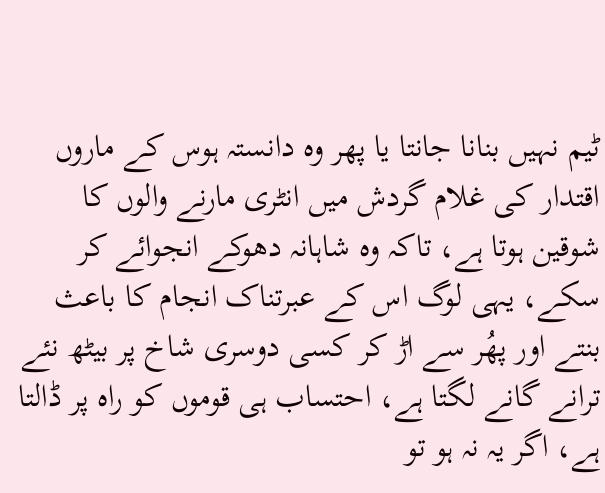ٹیم نہیں بنانا جانتا یا پھر وہ دانستہ ہوس کے ماروں اقتدار کی غلام گردش میں انٹری مارنے والوں کا شوقین ہوتا ہے، تاکہ وہ شاہانہ دھوکے انجوائے کر سکے، یہی لوگ اس کے عبرتناک انجام کا باعث بنتے اور پھُر سے اڑ کر کسی دوسری شاخ پر بیٹھ نئے ترانے گانے لگتا ہے، احتساب ہی قوموں کو راہ پر ڈالتا ہے، اگر یہ نہ ہو تو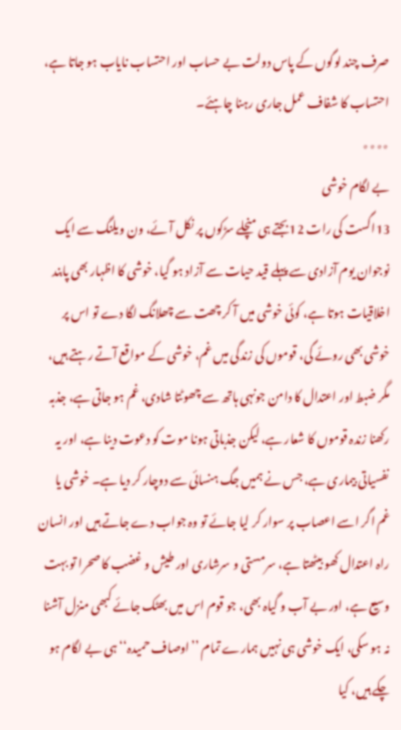صرف چند لوگوں کے پاس دولت بے حساب اور احتساب نایاب ہو جاتا ہے، احتساب کا شفاف عمل جاری رہنا چاہئے۔
٭٭٭٭
بے لگام خوشی
13اگست کی رات 12بجتے ہی منچلے سڑکوں پر نکل آئے، ون ویلنگ سے ایک نوجوان یوم آزادی سے پہلے قید حیات سے آزاد ہو گیا، خوشی کا اظہار بھی پابند اخلاقیات ہوتا ہے، کوئی خوشی میں آ کر چھت سے چھلانگ لگا دے تو اس پر خوشی بھی روئے گی، قوموں کی زندگی میں غم، خوشی کے مواقع آتے رہتے ہیں، مگر ضبط اور اعتدال کا دامن جونہی ہاتھ سے چھوٹتا شادی، غم ہو جاتی ہے، جذبہ رکھنا زندہ قوموں کا شعار ہے، لیکن جذباتی ہونا موت کو دعوت دینا ہے، اور یہ نفسیاتی بیماری ہے، جس نے ہمیں جگ ہنسائی سے دوچار کر دیا ہے۔ خوشی یا غم اگر اسے اعصاب پر سوار کر لیا جائے تو وہ جواب دے جاتے ہیں اور انسان راہ اعتدال کھو بیٹھتا ہے، سرمستی و سرشاری اور طیش و غضب کا صحرا تو بہت وسیع ہے، اور بے آب و گیاہ بھی، جو قوم اس میں بھٹک جائے کبھی منزل آشنا نہ ہو سکی، ایک خوشی ہی نہیں ہمارے تمام ’’اوصاف حمیدہ‘‘ ہی بے لگام ہو چکے ہیں، کیا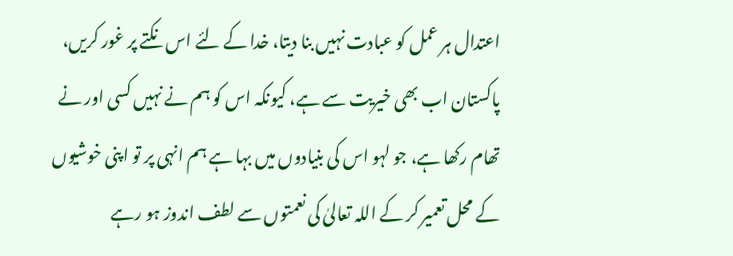اعتدال ہر عمل کو عبادت نہیں بنا دیتا، خدا کے لئے اس نکتے پر غور کریں، پاکستان اب بھی خیریت سے ہے، کیونکہ اس کو ہم نے نہیں کسی اور نے تھام رکھا ہے، جو لہو اس کی بنیادوں میں بہا ہے ہم انہی پر تو اپنی خوشیوں کے محل تعمیر کر کے اللہ تعالیٰ کی نعمتوں سے لطف اندوز ہو رہے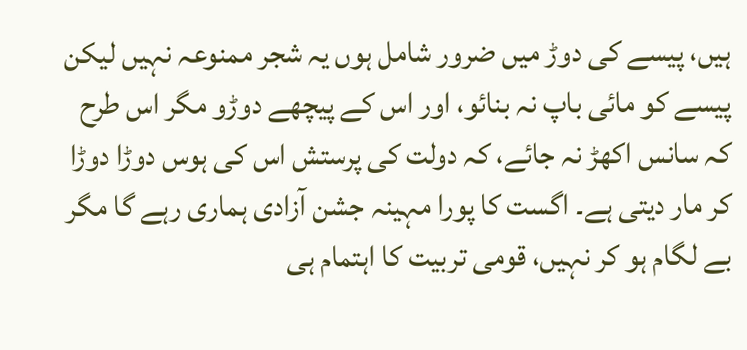ہیں، پیسے کی دوڑ میں ضرور شامل ہوں یہ شجر ممنوعہ نہیں لیکن پیسے کو مائی باپ نہ بنائو، اور اس کے پیچھے دوڑو مگر اس طرح کہ سانس اکھڑ نہ جائے، کہ دولت کی پرستش اس کی ہوس دوڑا دوڑا کر مار دیتی ہے۔ اگست کا پورا مہینہ جشن آزادی ہماری رہے گا مگر بے لگام ہو کر نہیں، قومی تربیت کا اہتمام ہی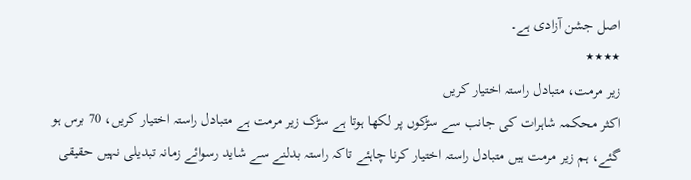اصل جشن آزادی ہے۔
٭٭٭٭
زیر مرمت، متبادل راستہ اختیار کریں
اکثر محکمہ شاہرات کی جانب سے سڑکوں پر لکھا ہوتا ہے سڑک زیر مرمت ہے متبادل راستہ اختیار کریں، 70 برس ہو گئے، ہم زیر مرمت ہیں متبادل راستہ اختیار کرنا چاہئے تاکہ راستہ بدلنے سے شاید رسوائے زمانہ تبدیلی نہیں حقیقی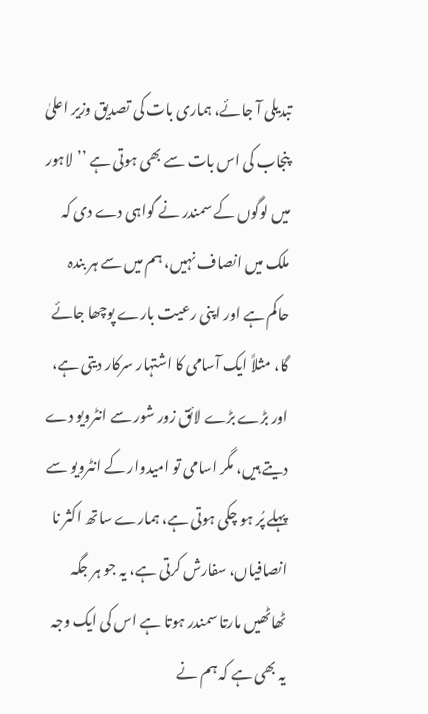تبدیلی آ جائے، ہماری بات کی تصدیق وزیر اعلیٰ پنجاب کی اس بات سے بھی ہوتی ہے ’’لاہور میں لوگوں کے سمندر نے گواہی دے دی کہ ملک میں انصاف نہیں، ہم میں سے ہر بندہ حاکم ہے اور اپنی رعیت بارے پوچھا جائے گا، مثلاً ایک آسامی کا اشتہار سرکار دیتی ہے، اور بڑے بڑے لائق زور شور سے انٹرویو دے دیتے ہیں، مگر اسامی تو امیدوار کے انٹرویو سے پہلے پُر ہو چکی ہوتی ہے، ہمارے ساتھ اکثر نا انصافیاں، سفارش کرتی ہے، یہ جو ہر جگہ ٹھاٹھیں مارتا سمندر ہوتا ہے اس کی ایک وجہ یہ بھی ہے کہ ہم نے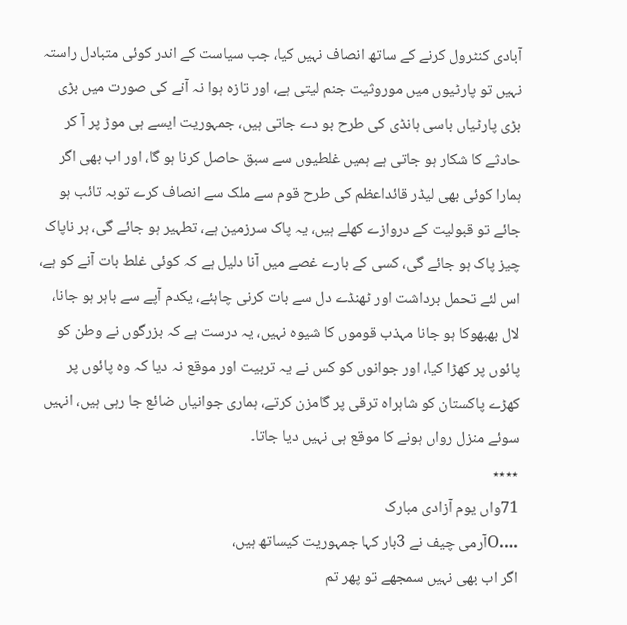آبادی کنٹرول کرنے کے ساتھ انصاف نہیں کیا، جب سیاست کے اندر کوئی متبادل راستہ نہیں تو پارٹیوں میں موروثیت جنم لیتی ہے، اور تازہ ہوا نہ آنے کی صورت میں بڑی بڑی پارٹیاں باسی ہانڈی کی طرح بو دے جاتی ہیں، جمہوریت ایسے ہی موڑ پر آ کر حادثے کا شکار ہو جاتی ہے ہمیں غلطیوں سے سبق حاصل کرنا ہو گا، اور اب بھی اگر ہمارا کوئی بھی لیڈر قائداعظم کی طرح قوم سے ملک سے انصاف کرے توبہ تائب ہو جائے تو قبولیت کے دروازے کھلے ہیں، یہ پاک سرزمین ہے، تطہیر ہو جائے گی، ہر ناپاک چیز پاک ہو جائے گی، کسی کے بارے غصے میں آنا دلیل ہے کہ کوئی غلط بات آنے کو ہے، اس لئے تحمل برداشت اور ٹھنڈے دل سے بات کرنی چاہئے، یکدم آپے سے باہر ہو جانا، لال بھبھوکا ہو جانا مہذب قوموں کا شیوہ نہیں، یہ درست ہے کہ بزرگوں نے وطن کو پائوں پر کھڑا کیا، اور جوانوں کو کس نے یہ تربیت اور موقع نہ دیا کہ وہ پائوں پر کھڑے پاکستان کو شاہراہ ترقی پر گامزن کرتے، ہماری جوانیاں ضائع جا رہی ہیں، انہیں سوئے منزل رواں ہونے کا موقع ہی نہیں دیا جاتا۔
٭٭٭٭
71واں یوم آزادی مبارک
….Oآرمی چیف نے 3بار کہا جمہوریت کیساتھ ہیں،
اگر اب بھی نہیں سمجھے تو پھر تم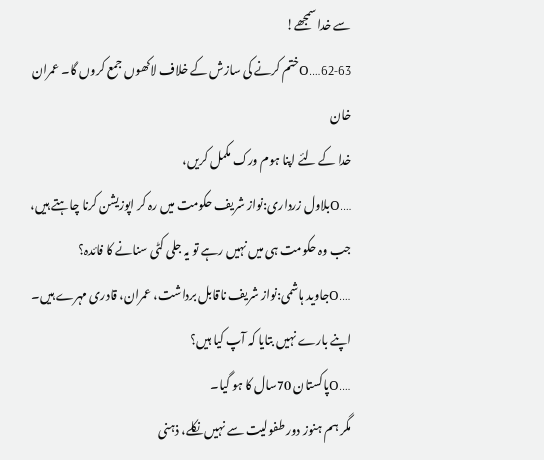سے خدا سمجھے!
62-63….Oختم کرنے کی سازش کے خلاف لاکھوں جمع کروں گا۔ عمران خان
خدا کے لئے اپنا ہوم ورک مکمل کریں،
….Oبلاول زرداری:نواز شریف حکومت میں رہ کر اپوزیشن کرنا چاہتے ہیں،
جب وہ حکومت ہی میں نہیں رہے تو یہ جلی کٹی سنانے کا فائدہ؟
….Oجاوید ہاشمی:نواز شریف ناقابل برداشت، عمران، قادری مہرے ہیں۔
اپنے بارے نہیں بتایا کہ آپ کیا ہیں؟
….Oپاکستان 70سال کا ہو گیا۔
مگر ہم ہنوز دور طفولیت سے نہیں نکلے، ذہنی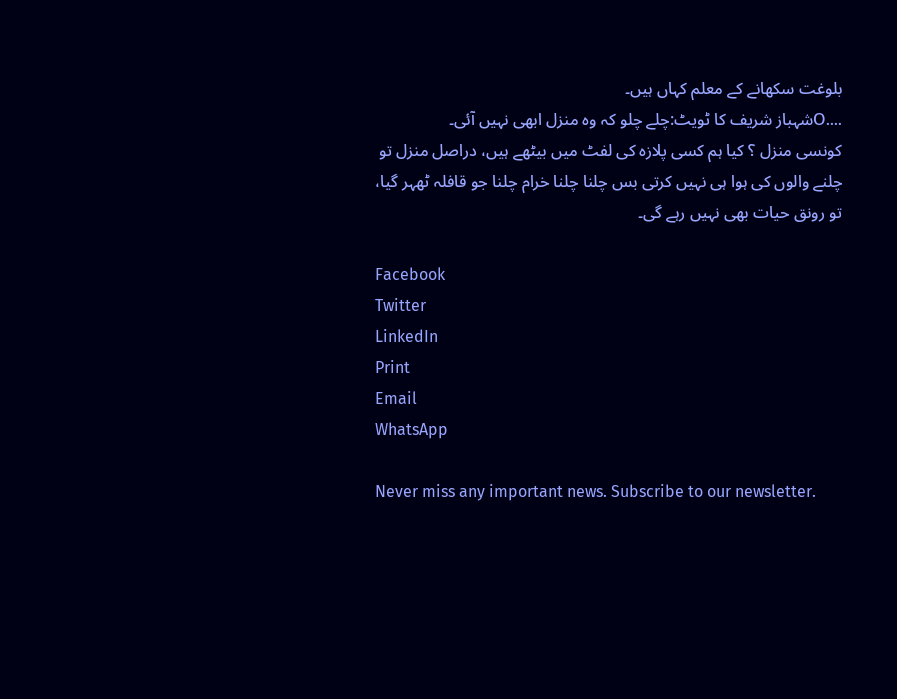بلوغت سکھانے کے معلم کہاں ہیں۔
….Oشہباز شریف کا ٹویٹ:چلے چلو کہ وہ منزل ابھی نہیں آئی۔
کونسی منزل ؟ کیا ہم کسی پلازہ کی لفٹ میں بیٹھے ہیں، دراصل منزل تو چلنے والوں کی ہوا ہی نہیں کرتی بس چلنا چلنا خرام چلنا جو قافلہ ٹھہر گیا، تو رونق حیات بھی نہیں رہے گی۔

Facebook
Twitter
LinkedIn
Print
Email
WhatsApp

Never miss any important news. Subscribe to our newsletter.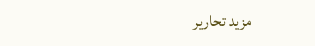مزید تحاریر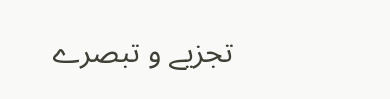تجزیے و تبصرے